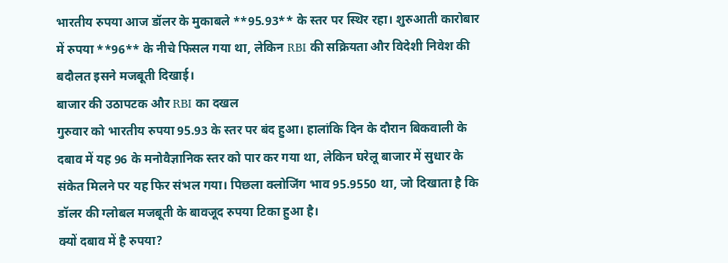भारतीय रुपया आज डॉलर के मुकाबले **95.93** के स्तर पर स्थिर रहा। शुरुआती कारोबार में रुपया **96** के नीचे फिसल गया था, लेकिन RBI की सक्रियता और विदेशी निवेश की बदौलत इसने मजबूती दिखाई।
बाजार की उठापटक और RBI का दखल
गुरुवार को भारतीय रुपया 95.93 के स्तर पर बंद हुआ। हालांकि दिन के दौरान बिकवाली के दबाव में यह 96 के मनोवैज्ञानिक स्तर को पार कर गया था, लेकिन घरेलू बाजार में सुधार के संकेत मिलने पर यह फिर संभल गया। पिछला क्लोजिंग भाव 95.9550 था, जो दिखाता है कि डॉलर की ग्लोबल मजबूती के बावजूद रुपया टिका हुआ है।
क्यों दबाव में है रुपया?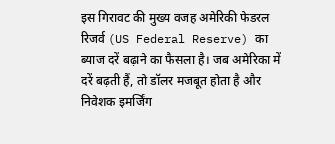इस गिरावट की मुख्य वजह अमेरिकी फेडरल रिजर्व (US Federal Reserve) का ब्याज दरें बढ़ाने का फैसला है। जब अमेरिका में दरें बढ़ती हैं, तो डॉलर मजबूत होता है और निवेशक इमर्जिंग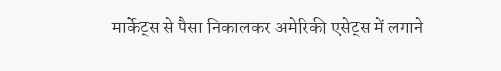मार्केट्स से पैसा निकालकर अमेरिकी एसेट्स में लगाने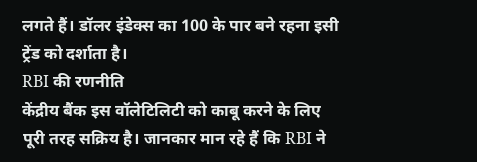लगते हैं। डॉलर इंडेक्स का 100 के पार बने रहना इसी ट्रेंड को दर्शाता है।
RBI की रणनीति
केंद्रीय बैंक इस वॉलेटिलिटी को काबू करने के लिए पूरी तरह सक्रिय है। जानकार मान रहे हैं कि RBI ने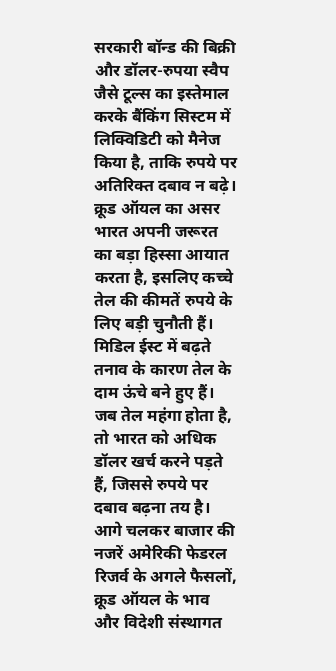सरकारी बॉन्ड की बिक्री और डॉलर-रुपया स्वैप जैसे टूल्स का इस्तेमाल करके बैंकिंग सिस्टम में लिक्विडिटी को मैनेज किया है, ताकि रुपये पर अतिरिक्त दबाव न बढ़े।
क्रूड ऑयल का असर
भारत अपनी जरूरत का बड़ा हिस्सा आयात करता है, इसलिए कच्चे तेल की कीमतें रुपये के लिए बड़ी चुनौती हैं। मिडिल ईस्ट में बढ़ते तनाव के कारण तेल के दाम ऊंचे बने हुए हैं। जब तेल महंगा होता है, तो भारत को अधिक डॉलर खर्च करने पड़ते हैं, जिससे रुपये पर दबाव बढ़ना तय है।
आगे चलकर बाजार की नजरें अमेरिकी फेडरल रिजर्व के अगले फैसलों, क्रूड ऑयल के भाव और विदेशी संस्थागत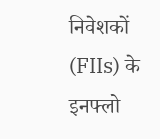निवेशकों (FIIs) के इनफ्लो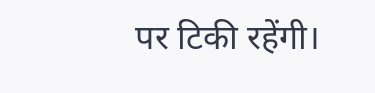पर टिकी रहेंगी।